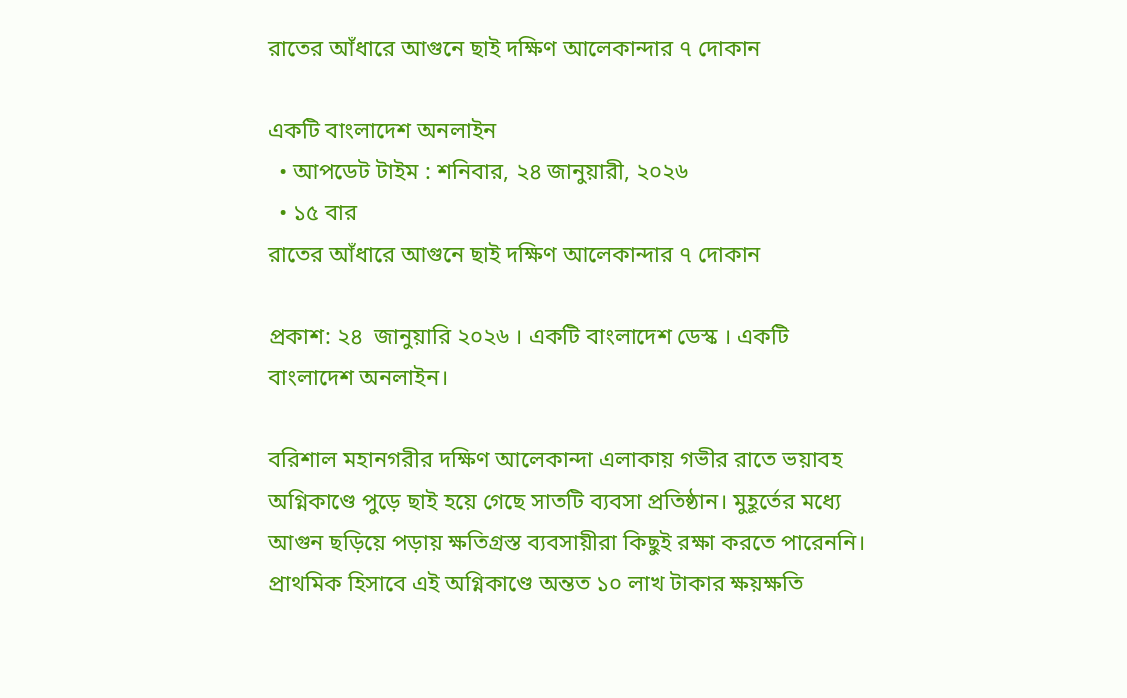রাতের আঁধারে আগুনে ছাই দক্ষিণ আলেকান্দার ৭ দোকান

একটি বাংলাদেশ অনলাইন
  • আপডেট টাইম : শনিবার, ২৪ জানুয়ারী, ২০২৬
  • ১৫ বার
রাতের আঁধারে আগুনে ছাই দক্ষিণ আলেকান্দার ৭ দোকান

প্রকাশ: ২৪  জানুয়ারি ২০২৬ । একটি বাংলাদেশ ডেস্ক । একটি বাংলাদেশ অনলাইন।

বরিশাল মহানগরীর দক্ষিণ আলেকান্দা এলাকায় গভীর রাতে ভয়াবহ অগ্নিকাণ্ডে পুড়ে ছাই হয়ে গেছে সাতটি ব্যবসা প্রতিষ্ঠান। মুহূর্তের মধ্যে আগুন ছড়িয়ে পড়ায় ক্ষতিগ্রস্ত ব্যবসায়ীরা কিছুই রক্ষা করতে পারেননি। প্রাথমিক হিসাবে এই অগ্নিকাণ্ডে অন্তত ১০ লাখ টাকার ক্ষয়ক্ষতি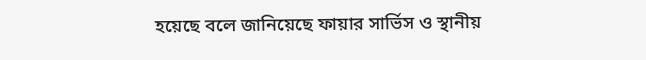হয়েছে বলে জানিয়েছে ফায়ার সার্ভিস ও স্থানীয়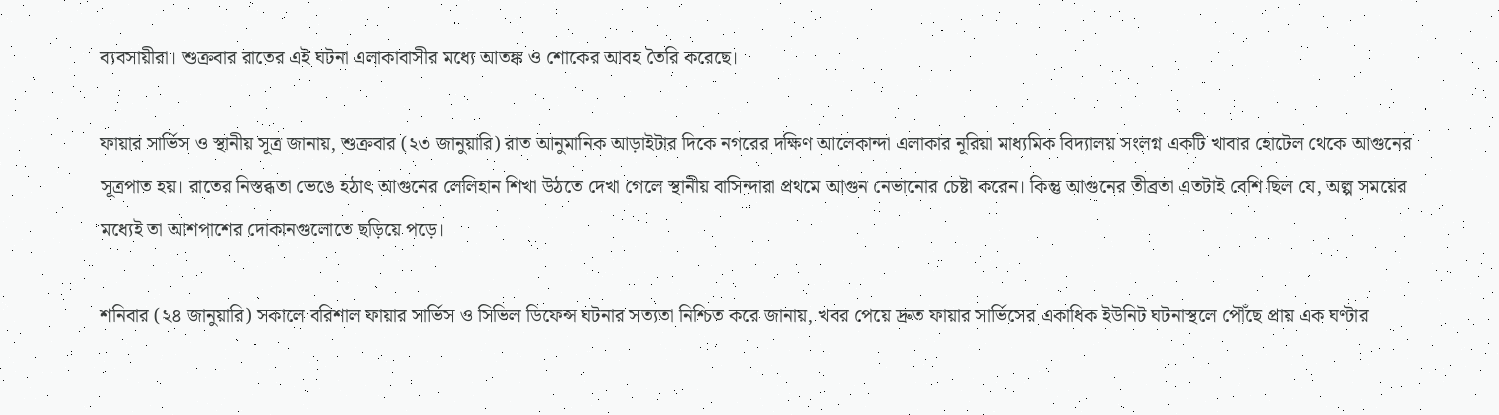ব্যবসায়ীরা। শুক্রবার রাতের এই ঘটনা এলাকাবাসীর মধ্যে আতঙ্ক ও শোকের আবহ তৈরি করেছে।

ফায়ার সার্ভিস ও স্থানীয় সূত্র জানায়, শুক্রবার (২৩ জানুয়ারি) রাত আনুমানিক আড়াইটার দিকে নগরের দক্ষিণ আলেকান্দা এলাকার নূরিয়া মাধ্যমিক বিদ্যালয় সংলগ্ন একটি খাবার হোটেল থেকে আগুনের সূত্রপাত হয়। রাতের নিস্তব্ধতা ভেঙে হঠাৎ আগুনের লেলিহান শিখা উঠতে দেখা গেলে স্থানীয় বাসিন্দারা প্রথমে আগুন নেভানোর চেষ্টা করেন। কিন্তু আগুনের তীব্রতা এতটাই বেশি ছিল যে, অল্প সময়ের মধ্যেই তা আশপাশের দোকানগুলোতে ছড়িয়ে পড়ে।

শনিবার (২৪ জানুয়ারি) সকালে বরিশাল ফায়ার সার্ভিস ও সিভিল ডিফেন্স ঘটনার সত্যতা নিশ্চিত করে জানায়, খবর পেয়ে দ্রুত ফায়ার সার্ভিসের একাধিক ইউনিট ঘটনাস্থলে পৌঁছে প্রায় এক ঘণ্টার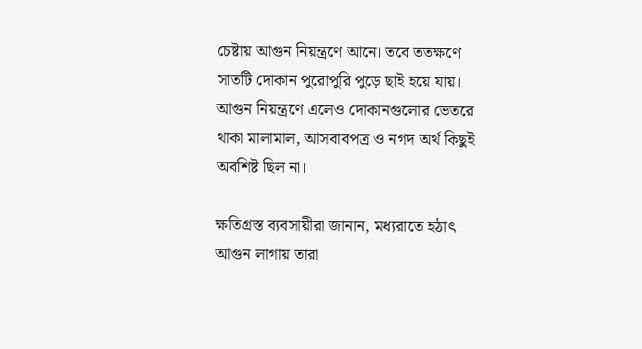চেষ্টায় আগুন নিয়ন্ত্রণে আনে। তবে ততক্ষণে সাতটি দোকান পুরোপুরি পুড়ে ছাই হয়ে যায়। আগুন নিয়ন্ত্রণে এলেও দোকানগুলোর ভেতরে থাকা মালামাল, আসবাবপত্র ও নগদ অর্থ কিছুই অবশিষ্ট ছিল না।

ক্ষতিগ্রস্ত ব্যবসায়ীরা জানান, মধ্যরাতে হঠাৎ আগুন লাগায় তারা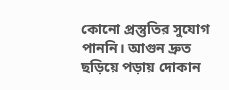কোনো প্রস্তুতির সুযোগ পাননি। আগুন দ্রুত ছড়িয়ে পড়ায় দোকান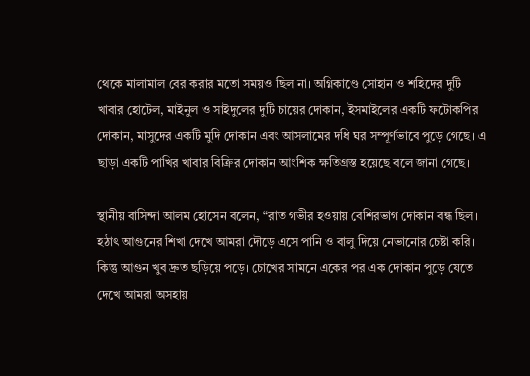থেকে মালামাল বের করার মতো সময়ও ছিল না। অগ্নিকাণ্ডে সোহান ও শহিদের দুটি খাবার হোটেল, মাইনুল ও সাইদুলের দুটি চায়ের দোকান, ইসমাইলের একটি ফটোকপির দোকান, মাসুদের একটি মুদি দোকান এবং আসলামের দধি ঘর সম্পূর্ণভাবে পুড়ে গেছে। এ ছাড়া একটি পাখির খাবার বিক্রির দোকান আংশিক ক্ষতিগ্রস্ত হয়েছে বলে জানা গেছে।

স্থানীয় বাসিন্দা আলম হোসেন বলেন, “রাত গভীর হওয়ায় বেশিরভাগ দোকান বন্ধ ছিল। হঠাৎ আগুনের শিখা দেখে আমরা দৌড়ে এসে পানি ও বালু দিয়ে নেভানোর চেষ্টা করি। কিন্তু আগুন খুব দ্রুত ছড়িয়ে পড়ে। চোখের সামনে একের পর এক দোকান পুড়ে যেতে দেখে আমরা অসহায়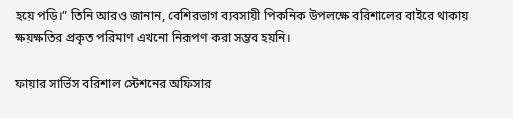হয়ে পড়ি।” তিনি আরও জানান, বেশিরভাগ ব্যবসায়ী পিকনিক উপলক্ষে বরিশালের বাইরে থাকায় ক্ষয়ক্ষতির প্রকৃত পরিমাণ এখনো নিরূপণ করা সম্ভব হয়নি।

ফায়ার সার্ভিস বরিশাল স্টেশনের অফিসার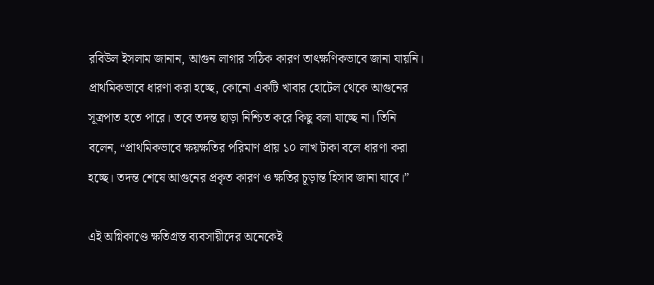রবিউল ইসলাম জানান, আগুন লাগার সঠিক কারণ তাৎক্ষণিকভাবে জানা যায়নি। প্রাথমিকভাবে ধারণা করা হচ্ছে, কোনো একটি খাবার হোটেল থেকে আগুনের সূত্রপাত হতে পারে। তবে তদন্ত ছাড়া নিশ্চিত করে কিছু বলা যাচ্ছে না। তিনি বলেন, “প্রাথমিকভাবে ক্ষয়ক্ষতির পরিমাণ প্রায় ১০ লাখ টাকা বলে ধারণা করা হচ্ছে। তদন্ত শেষে আগুনের প্রকৃত কারণ ও ক্ষতির চূড়ান্ত হিসাব জানা যাবে।”

এই অগ্নিকাণ্ডে ক্ষতিগ্রস্ত ব্যবসায়ীদের অনেকেই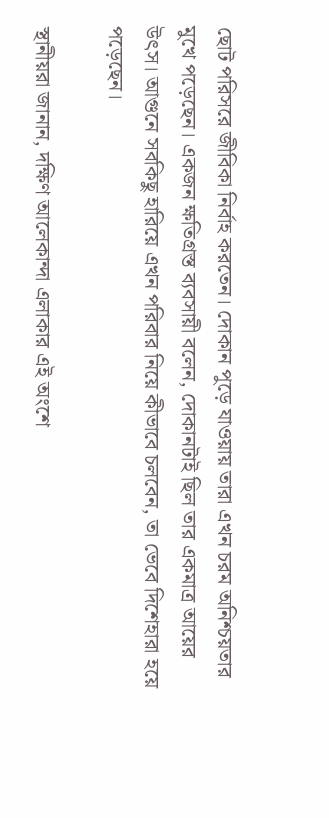ছোট পরিসরে জীবিকা নির্বাহ করতেন। দোকান পুড়ে যাওয়ায় তারা এখন চরম অনিশ্চয়তার মুখে পড়েছেন। একজন ক্ষতিগ্রস্ত ব্যবসায়ী বলেন, দোকানটাই ছিল তার একমাত্র আয়ের উৎস। আগুনে সবকিছু হারিয়ে এখন পরিবার নিয়ে কীভাবে চলবেন, তা ভেবে দিশেহারা হয়ে পড়েছেন।

স্থানীয়রা জানান, দক্ষিণ আলেকান্দা এলাকার এই অংশে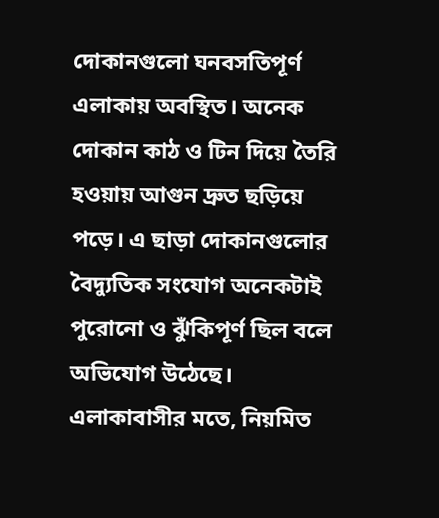দোকানগুলো ঘনবসতিপূর্ণ এলাকায় অবস্থিত। অনেক দোকান কাঠ ও টিন দিয়ে তৈরি হওয়ায় আগুন দ্রুত ছড়িয়ে পড়ে। এ ছাড়া দোকানগুলোর বৈদ্যুতিক সংযোগ অনেকটাই পুরোনো ও ঝুঁকিপূর্ণ ছিল বলে অভিযোগ উঠেছে। এলাকাবাসীর মতে, নিয়মিত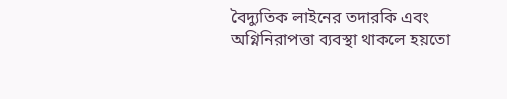বৈদ্যুতিক লাইনের তদারকি এবং অগ্নিনিরাপত্তা ব্যবস্থা থাকলে হয়তো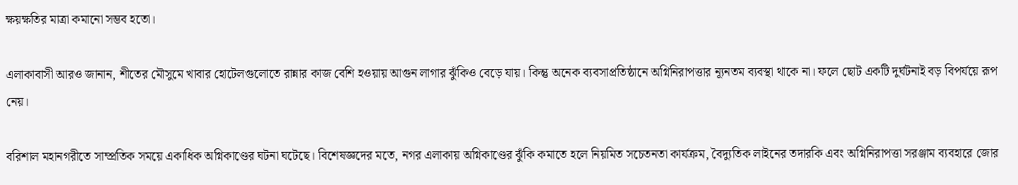ক্ষয়ক্ষতির মাত্রা কমানো সম্ভব হতো।

এলাকাবাসী আরও জানান, শীতের মৌসুমে খাবার হোটেলগুলোতে রান্নার কাজ বেশি হওয়ায় আগুন লাগার ঝুঁকিও বেড়ে যায়। কিন্তু অনেক ব্যবসাপ্রতিষ্ঠানে অগ্নিনিরাপত্তার ন্যূনতম ব্যবস্থা থাকে না। ফলে ছোট একটি দুর্ঘটনাই বড় বিপর্যয়ে রূপ নেয়।

বরিশাল মহানগরীতে সাম্প্রতিক সময়ে একাধিক অগ্নিকাণ্ডের ঘটনা ঘটেছে। বিশেষজ্ঞদের মতে, নগর এলাকায় অগ্নিকাণ্ডের ঝুঁকি কমাতে হলে নিয়মিত সচেতনতা কার্যক্রম, বৈদ্যুতিক লাইনের তদারকি এবং অগ্নিনিরাপত্তা সরঞ্জাম ব্যবহারে জোর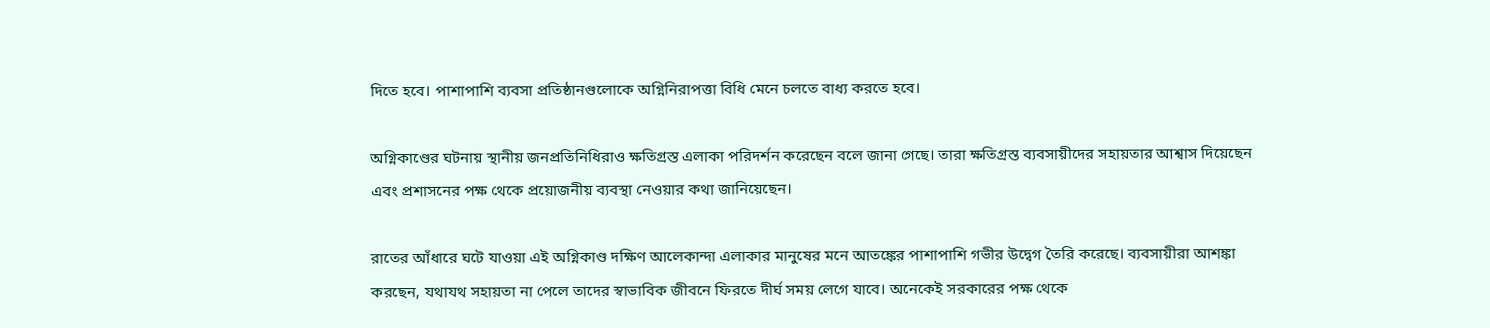দিতে হবে। পাশাপাশি ব্যবসা প্রতিষ্ঠানগুলোকে অগ্নিনিরাপত্তা বিধি মেনে চলতে বাধ্য করতে হবে।

অগ্নিকাণ্ডের ঘটনায় স্থানীয় জনপ্রতিনিধিরাও ক্ষতিগ্রস্ত এলাকা পরিদর্শন করেছেন বলে জানা গেছে। তারা ক্ষতিগ্রস্ত ব্যবসায়ীদের সহায়তার আশ্বাস দিয়েছেন এবং প্রশাসনের পক্ষ থেকে প্রয়োজনীয় ব্যবস্থা নেওয়ার কথা জানিয়েছেন।

রাতের আঁধারে ঘটে যাওয়া এই অগ্নিকাণ্ড দক্ষিণ আলেকান্দা এলাকার মানুষের মনে আতঙ্কের পাশাপাশি গভীর উদ্বেগ তৈরি করেছে। ব্যবসায়ীরা আশঙ্কা করছেন, যথাযথ সহায়তা না পেলে তাদের স্বাভাবিক জীবনে ফিরতে দীর্ঘ সময় লেগে যাবে। অনেকেই সরকারের পক্ষ থেকে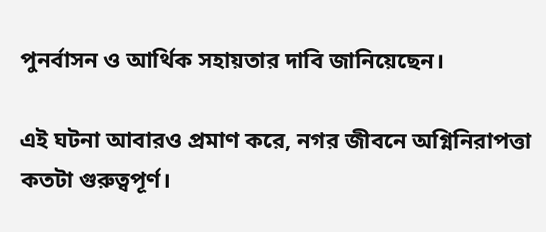পুনর্বাসন ও আর্থিক সহায়তার দাবি জানিয়েছেন।

এই ঘটনা আবারও প্রমাণ করে, নগর জীবনে অগ্নিনিরাপত্তা কতটা গুরুত্বপূর্ণ।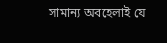সামান্য অবহেলাই যে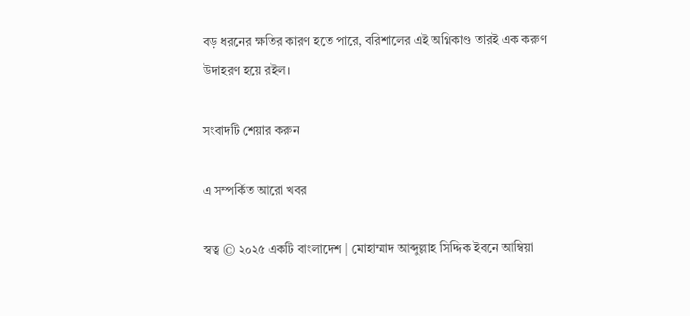বড় ধরনের ক্ষতির কারণ হতে পারে, বরিশালের এই অগ্নিকাণ্ড তারই এক করুণ উদাহরণ হয়ে রইল।

সংবাদটি শেয়ার করুন

এ সম্পর্কিত আরো খবর

স্বত্ব © ২০২৫ একটি বাংলাদেশ | মোহাম্মাদ আব্দুল্লাহ সিদ্দিক ইবনে আম্বিয়া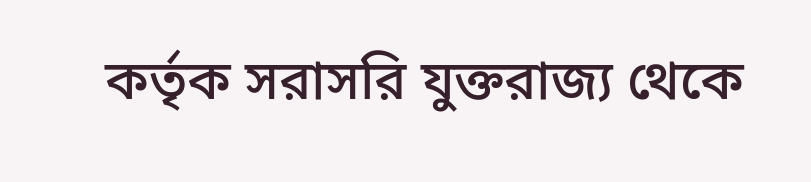কর্তৃক সরাসরি যুক্তরাজ্য থেকে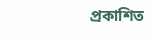প্রকাশিত